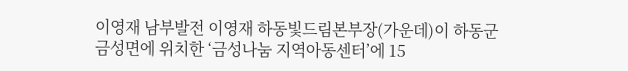이영재 남부발전 이영재 하동빛드림본부장(가운데)이 하동군 금성면에 위치한 ‘금성나눔 지역아동센터’에 15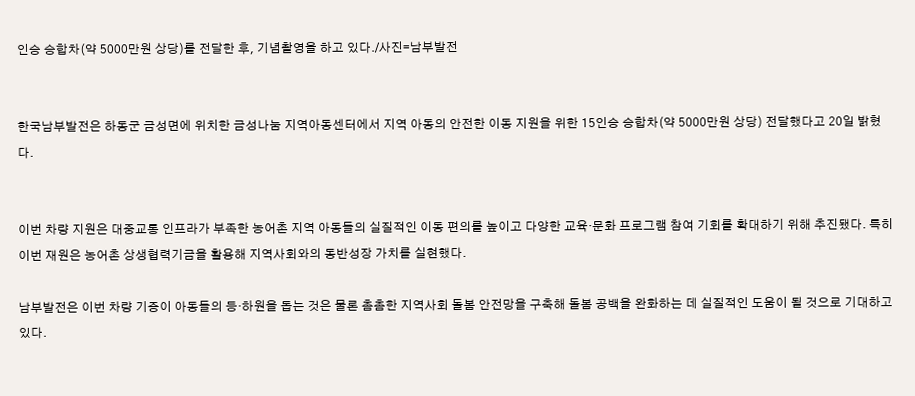인승 승합차(약 5000만원 상당)를 전달한 후, 기념촬영을 하고 있다./사진=남부발전


한국남부발전은 하동군 금성면에 위치한 금성나눔 지역아동센터에서 지역 아동의 안전한 이동 지원을 위한 15인승 승합차(약 5000만원 상당) 전달했다고 20일 밝혔다.


이번 차량 지원은 대중교통 인프라가 부족한 농어촌 지역 아동들의 실질적인 이동 편의를 높이고 다양한 교육·문화 프로그램 참여 기회를 확대하기 위해 추진됐다. 특히 이번 재원은 농어촌 상생협력기금을 활용해 지역사회와의 동반성장 가치를 실현했다.

남부발전은 이번 차량 기증이 아동들의 등·하원을 돕는 것은 물론 촘촘한 지역사회 돌봄 안전망을 구축해 돌봄 공백을 완화하는 데 실질적인 도움이 될 것으로 기대하고 있다.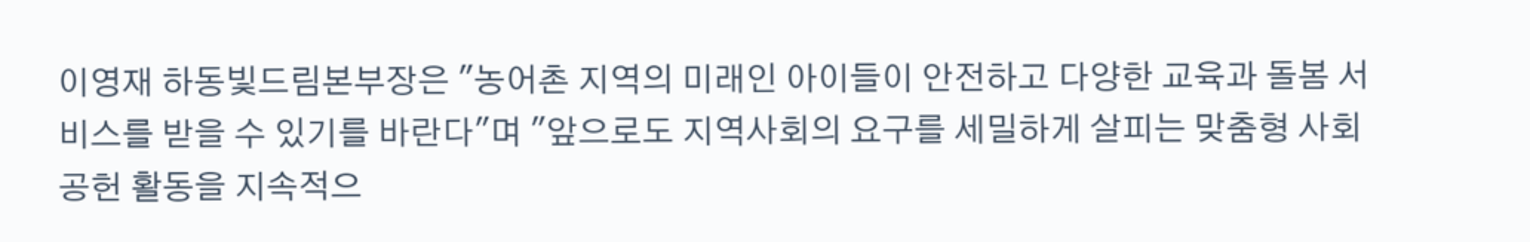이영재 하동빛드림본부장은 "농어촌 지역의 미래인 아이들이 안전하고 다양한 교육과 돌봄 서비스를 받을 수 있기를 바란다"며 "앞으로도 지역사회의 요구를 세밀하게 살피는 맞춤형 사회공헌 활동을 지속적으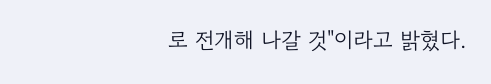로 전개해 나갈 것"이라고 밝혔다.